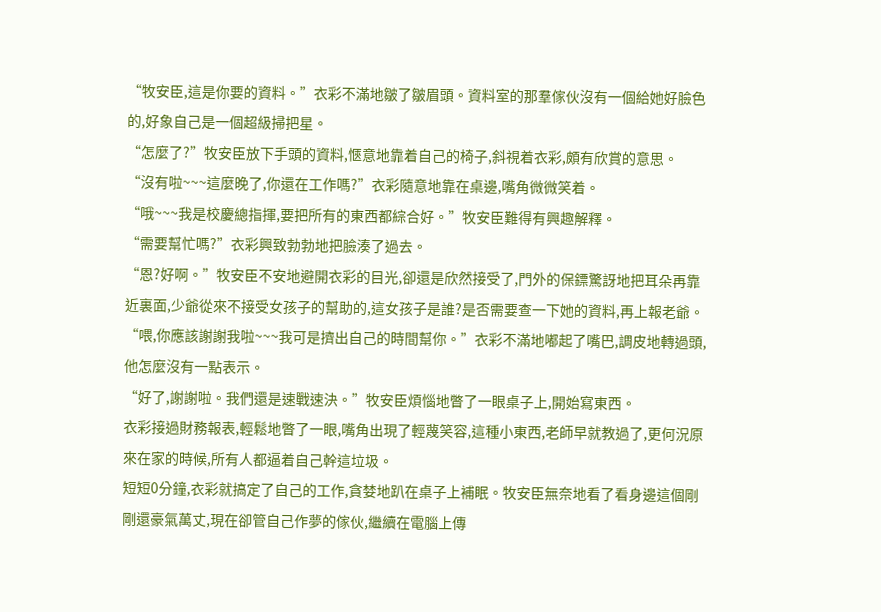“牧安臣,這是你要的資料。”衣彩不滿地皺了皺眉頭。資料室的那羣傢伙沒有一個給她好臉色的,好象自己是一個超級掃把星。
“怎麼了?”牧安臣放下手頭的資料,愜意地靠着自己的椅子,斜視着衣彩,頗有欣賞的意思。
“沒有啦~~~這麼晚了,你還在工作嗎?”衣彩隨意地靠在桌邊,嘴角微微笑着。
“哦~~~我是校慶總指揮,要把所有的東西都綜合好。”牧安臣難得有興趣解釋。
“需要幫忙嗎?”衣彩興致勃勃地把臉湊了過去。
“恩?好啊。”牧安臣不安地避開衣彩的目光,卻還是欣然接受了,門外的保鏢驚訝地把耳朵再靠近裏面,少爺從來不接受女孩子的幫助的,這女孩子是誰?是否需要查一下她的資料,再上報老爺。
“喂,你應該謝謝我啦~~~我可是擠出自己的時間幫你。”衣彩不滿地嘟起了嘴巴,調皮地轉過頭,他怎麼沒有一點表示。
“好了,謝謝啦。我們還是速戰速決。”牧安臣煩惱地瞥了一眼桌子上,開始寫東西。
衣彩接過財務報表,輕鬆地瞥了一眼,嘴角出現了輕蔑笑容,這種小東西,老師早就教過了,更何況原來在家的時候,所有人都逼着自己幹這垃圾。
短短0分鐘,衣彩就搞定了自己的工作,貪婪地趴在桌子上補眠。牧安臣無奈地看了看身邊這個剛剛還豪氣萬丈,現在卻管自己作夢的傢伙,繼續在電腦上傳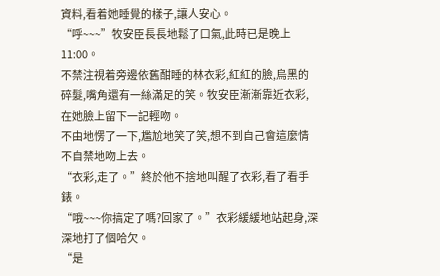資料,看着她睡覺的樣子,讓人安心。
“呼~~~”牧安臣長長地鬆了口氣,此時已是晚上11:00。
不禁注視着旁邊依舊酣睡的林衣彩,紅紅的臉,烏黑的碎髮,嘴角還有一絲滿足的笑。牧安臣漸漸靠近衣彩,在她臉上留下一記輕吻。
不由地愣了一下,尷尬地笑了笑,想不到自己會這麼情不自禁地吻上去。
“衣彩,走了。”終於他不捨地叫醒了衣彩,看了看手錶。
“哦~~~你搞定了嗎?回家了。”衣彩緩緩地站起身,深深地打了個哈欠。
“是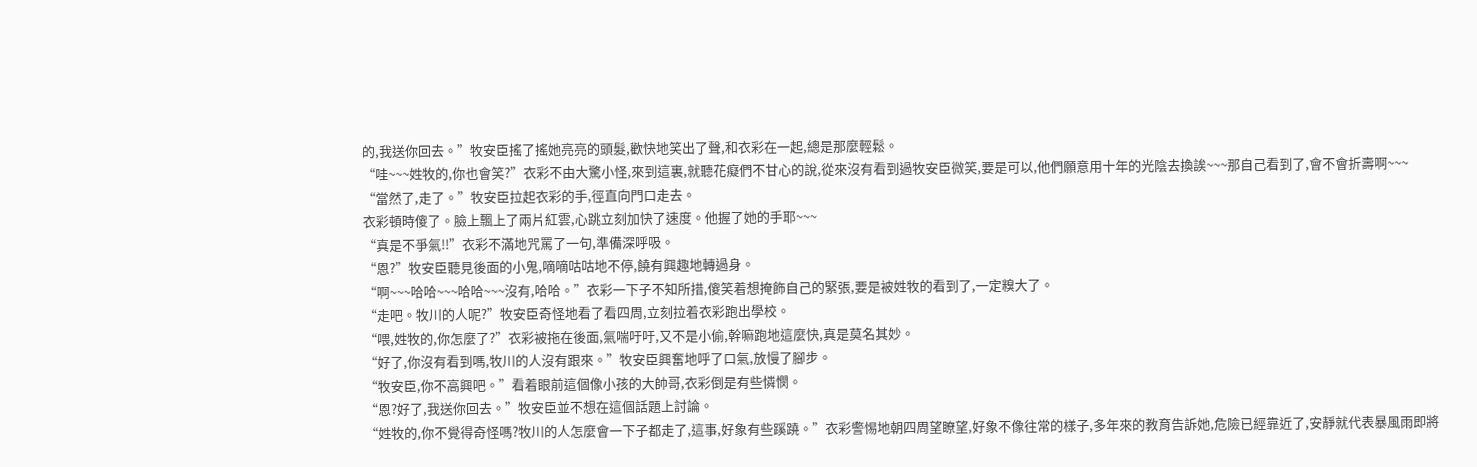的,我送你回去。”牧安臣搖了搖她亮亮的頭髮,歡快地笑出了聲,和衣彩在一起,總是那麼輕鬆。
“哇~~~姓牧的,你也會笑?”衣彩不由大驚小怪,來到這裏,就聽花癡們不甘心的說,從來沒有看到過牧安臣微笑,要是可以,他們願意用十年的光陰去換誒~~~那自己看到了,會不會折壽啊~~~
“當然了,走了。”牧安臣拉起衣彩的手,徑直向門口走去。
衣彩頓時傻了。臉上飄上了兩片紅雲,心跳立刻加快了速度。他握了她的手耶~~~
“真是不爭氣!!”衣彩不滿地咒罵了一句,準備深呼吸。
“恩?”牧安臣聽見後面的小鬼,嘀嘀咕咕地不停,饒有興趣地轉過身。
“啊~~~哈哈~~~哈哈~~~沒有,哈哈。”衣彩一下子不知所措,傻笑着想掩飾自己的緊張,要是被姓牧的看到了,一定糗大了。
“走吧。牧川的人呢?”牧安臣奇怪地看了看四周,立刻拉着衣彩跑出學校。
“喂,姓牧的,你怎麼了?”衣彩被拖在後面,氣喘吁吁,又不是小偷,幹嘛跑地這麼快,真是莫名其妙。
“好了,你沒有看到嗎,牧川的人沒有跟來。”牧安臣興奮地呼了口氣,放慢了腳步。
“牧安臣,你不高興吧。”看着眼前這個像小孩的大帥哥,衣彩倒是有些憐憫。
“恩?好了,我送你回去。”牧安臣並不想在這個話題上討論。
“姓牧的,你不覺得奇怪嗎?牧川的人怎麼會一下子都走了,這事,好象有些蹊蹺。”衣彩警惕地朝四周望瞭望,好象不像往常的樣子,多年來的教育告訴她,危險已經靠近了,安靜就代表暴風雨即將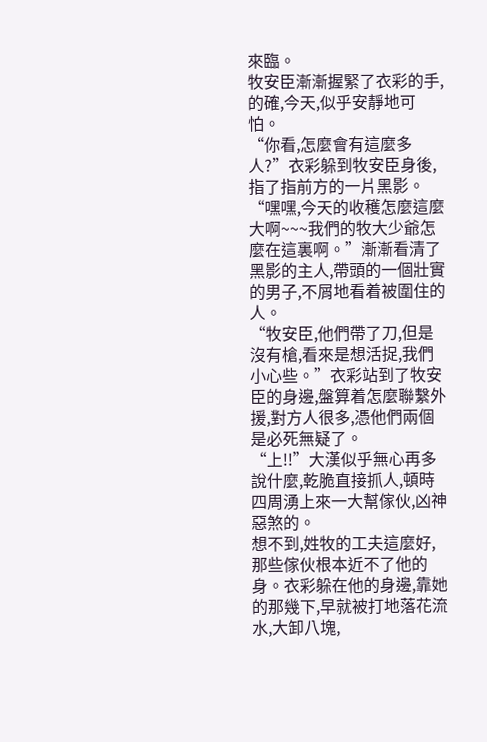來臨。
牧安臣漸漸握緊了衣彩的手,的確,今天,似乎安靜地可怕。
“你看,怎麼會有這麼多人?”衣彩躲到牧安臣身後,指了指前方的一片黑影。
“嘿嘿,今天的收穫怎麼這麼大啊~~~我們的牧大少爺怎麼在這裏啊。”漸漸看清了黑影的主人,帶頭的一個壯實的男子,不屑地看着被圍住的人。
“牧安臣,他們帶了刀,但是沒有槍,看來是想活捉,我們小心些。”衣彩站到了牧安臣的身邊,盤算着怎麼聯繫外援,對方人很多,憑他們兩個是必死無疑了。
“上!!”大漢似乎無心再多說什麼,乾脆直接抓人,頓時四周湧上來一大幫傢伙,凶神惡煞的。
想不到,姓牧的工夫這麼好,那些傢伙根本近不了他的身。衣彩躲在他的身邊,靠她的那幾下,早就被打地落花流水,大卸八塊,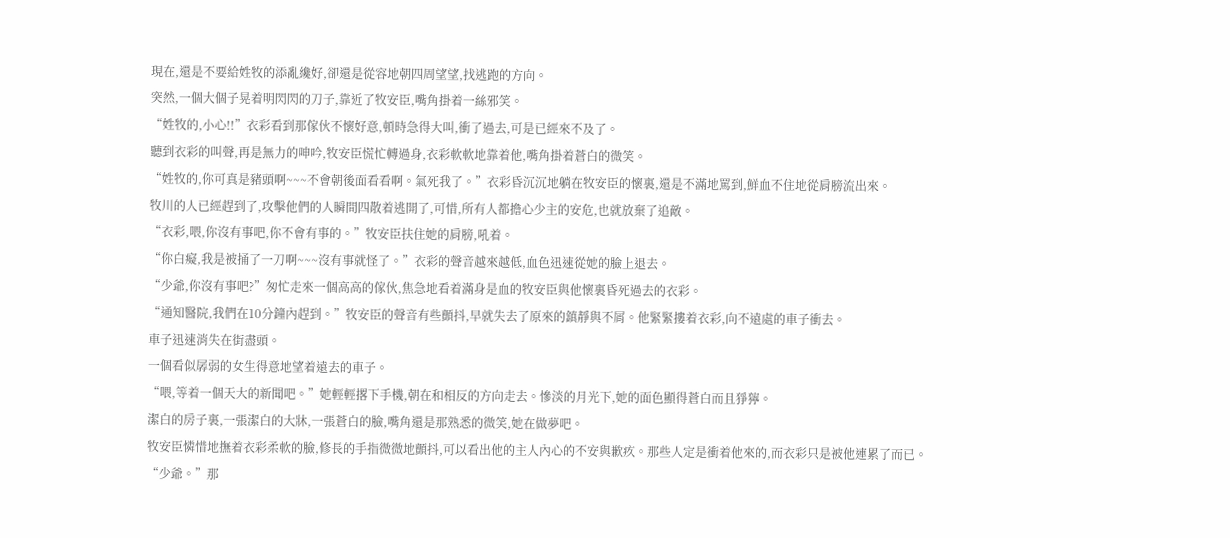現在,還是不要給姓牧的添亂纔好,卻還是從容地朝四周望望,找逃跑的方向。
突然,一個大個子晃着明閃閃的刀子,靠近了牧安臣,嘴角掛着一絲邪笑。
“姓牧的,小心!!”衣彩看到那傢伙不懷好意,頓時急得大叫,衝了過去,可是已經來不及了。
聽到衣彩的叫聲,再是無力的呻吟,牧安臣慌忙轉過身,衣彩軟軟地靠着他,嘴角掛着蒼白的微笑。
“姓牧的,你可真是豬頭啊~~~不會朝後面看看啊。氣死我了。”衣彩昏沉沉地躺在牧安臣的懷裏,還是不滿地罵到,鮮血不住地從肩膀流出來。
牧川的人已經趕到了,攻擊他們的人瞬間四散着逃開了,可惜,所有人都擔心少主的安危,也就放棄了追敵。
“衣彩,喂,你沒有事吧,你不會有事的。”牧安臣扶住她的肩膀,吼着。
“你白癡,我是被捅了一刀啊~~~沒有事就怪了。”衣彩的聲音越來越低,血色迅速從她的臉上退去。
“少爺,你沒有事吧?”匆忙走來一個高高的傢伙,焦急地看着滿身是血的牧安臣與他懷裏昏死過去的衣彩。
“通知醫院,我們在10分鐘內趕到。”牧安臣的聲音有些顫抖,早就失去了原來的鎮靜與不屑。他緊緊摟着衣彩,向不遠處的車子衝去。
車子迅速消失在街盡頭。
一個看似孱弱的女生得意地望着遠去的車子。
“喂,等着一個天大的新聞吧。”她輕輕撂下手機,朝在和相反的方向走去。慘淡的月光下,她的面色顯得蒼白而且猙獰。
潔白的房子裏,一張潔白的大牀,一張蒼白的臉,嘴角還是那熟悉的微笑,她在做夢吧。
牧安臣憐惜地撫着衣彩柔軟的臉,修長的手指微微地顫抖,可以看出他的主人內心的不安與歉疚。那些人定是衝着他來的,而衣彩只是被他連累了而已。
“少爺。”那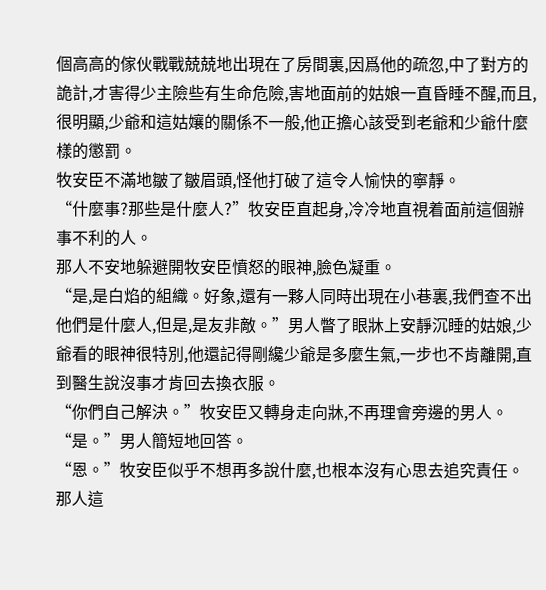個高高的傢伙戰戰兢兢地出現在了房間裏,因爲他的疏忽,中了對方的詭計,才害得少主險些有生命危險,害地面前的姑娘一直昏睡不醒,而且,很明顯,少爺和這姑孃的關係不一般,他正擔心該受到老爺和少爺什麼樣的懲罰。
牧安臣不滿地皺了皺眉頭,怪他打破了這令人愉快的寧靜。
“什麼事?那些是什麼人?”牧安臣直起身,冷冷地直視着面前這個辦事不利的人。
那人不安地躲避開牧安臣憤怒的眼神,臉色凝重。
“是,是白焰的組織。好象,還有一夥人同時出現在小巷裏,我們查不出他們是什麼人,但是,是友非敵。”男人瞥了眼牀上安靜沉睡的姑娘,少爺看的眼神很特別,他還記得剛纔少爺是多麼生氣,一步也不肯離開,直到醫生說沒事才肯回去換衣服。
“你們自己解決。”牧安臣又轉身走向牀,不再理會旁邊的男人。
“是。”男人簡短地回答。
“恩。”牧安臣似乎不想再多說什麼,也根本沒有心思去追究責任。
那人這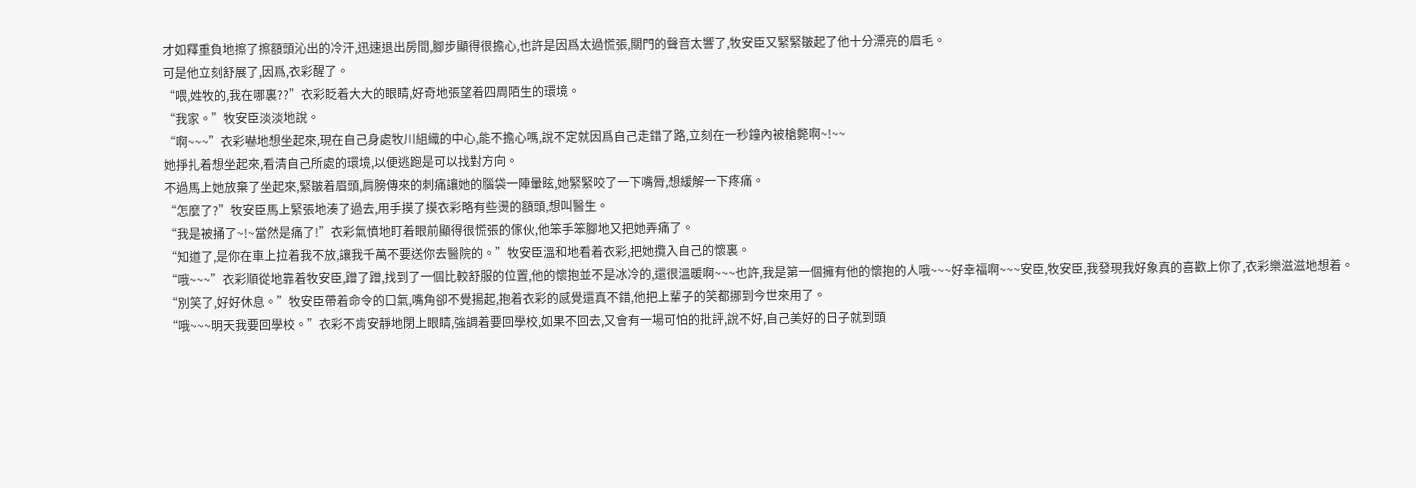才如釋重負地擦了擦額頭沁出的冷汗,迅速退出房間,腳步顯得很擔心,也許是因爲太過慌張,關門的聲音太響了,牧安臣又緊緊皺起了他十分漂亮的眉毛。
可是他立刻舒展了,因爲,衣彩醒了。
“喂,姓牧的,我在哪裏??”衣彩眨着大大的眼睛,好奇地張望着四周陌生的環境。
“我家。”牧安臣淡淡地說。
“啊~~~”衣彩嚇地想坐起來,現在自己身處牧川組織的中心,能不擔心嗎,說不定就因爲自己走錯了路,立刻在一秒鐘內被槍斃啊~!~~
她掙扎着想坐起來,看清自己所處的環境,以便逃跑是可以找對方向。
不過馬上她放棄了坐起來,緊皺着眉頭,肩膀傳來的刺痛讓她的腦袋一陣暈眩,她緊緊咬了一下嘴脣,想緩解一下疼痛。
“怎麼了?”牧安臣馬上緊張地湊了過去,用手摸了摸衣彩略有些燙的額頭,想叫醫生。
“我是被捅了~!~當然是痛了!”衣彩氣憤地盯着眼前顯得很慌張的傢伙,他笨手笨腳地又把她弄痛了。
“知道了,是你在車上拉着我不放,讓我千萬不要送你去醫院的。”牧安臣溫和地看着衣彩,把她攬入自己的懷裏。
“哦~~~”衣彩順從地靠着牧安臣,蹭了蹭,找到了一個比較舒服的位置,他的懷抱並不是冰冷的,還很溫暖啊~~~也許,我是第一個擁有他的懷抱的人哦~~~好幸福啊~~~安臣,牧安臣,我發現我好象真的喜歡上你了,衣彩樂滋滋地想着。
“別笑了,好好休息。”牧安臣帶着命令的口氣,嘴角卻不覺揚起,抱着衣彩的感覺還真不錯,他把上輩子的笑都挪到今世來用了。
“哦~~~明天我要回學校。”衣彩不肯安靜地閉上眼睛,強調着要回學校,如果不回去,又會有一場可怕的批評,說不好,自己美好的日子就到頭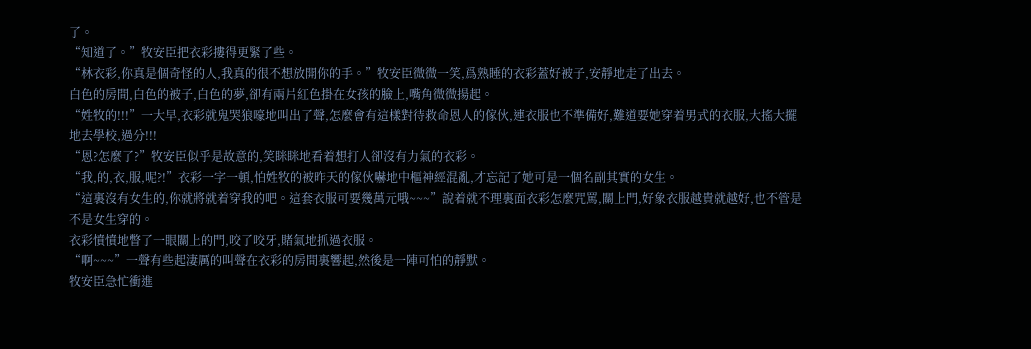了。
“知道了。”牧安臣把衣彩摟得更緊了些。
“林衣彩,你真是個奇怪的人,我真的很不想放開你的手。”牧安臣微微一笑,爲熟睡的衣彩蓋好被子,安靜地走了出去。
白色的房間,白色的被子,白色的夢,卻有兩片紅色掛在女孩的臉上,嘴角微微揚起。
“姓牧的!!!”一大早,衣彩就鬼哭狼嚎地叫出了聲,怎麼會有這樣對待救命恩人的傢伙,連衣服也不準備好,難道要她穿着男式的衣服,大搖大擺地去學校,過分!!!
“恩?怎麼了?”牧安臣似乎是故意的,笑眯眯地看着想打人卻沒有力氣的衣彩。
“我,的,衣,服,呢?!”衣彩一字一頓,怕姓牧的被昨天的傢伙嚇地中樞神經混亂,才忘記了她可是一個名副其實的女生。
“這裏沒有女生的,你就將就着穿我的吧。這套衣服可要幾萬元哦~~~”說着就不理裏面衣彩怎麼咒罵,關上門,好象衣服越貴就越好,也不管是不是女生穿的。
衣彩憤憤地瞥了一眼關上的門,咬了咬牙,賭氣地抓過衣服。
“啊~~~”一聲有些起淒厲的叫聲在衣彩的房間裏響起,然後是一陣可怕的靜默。
牧安臣急忙衝進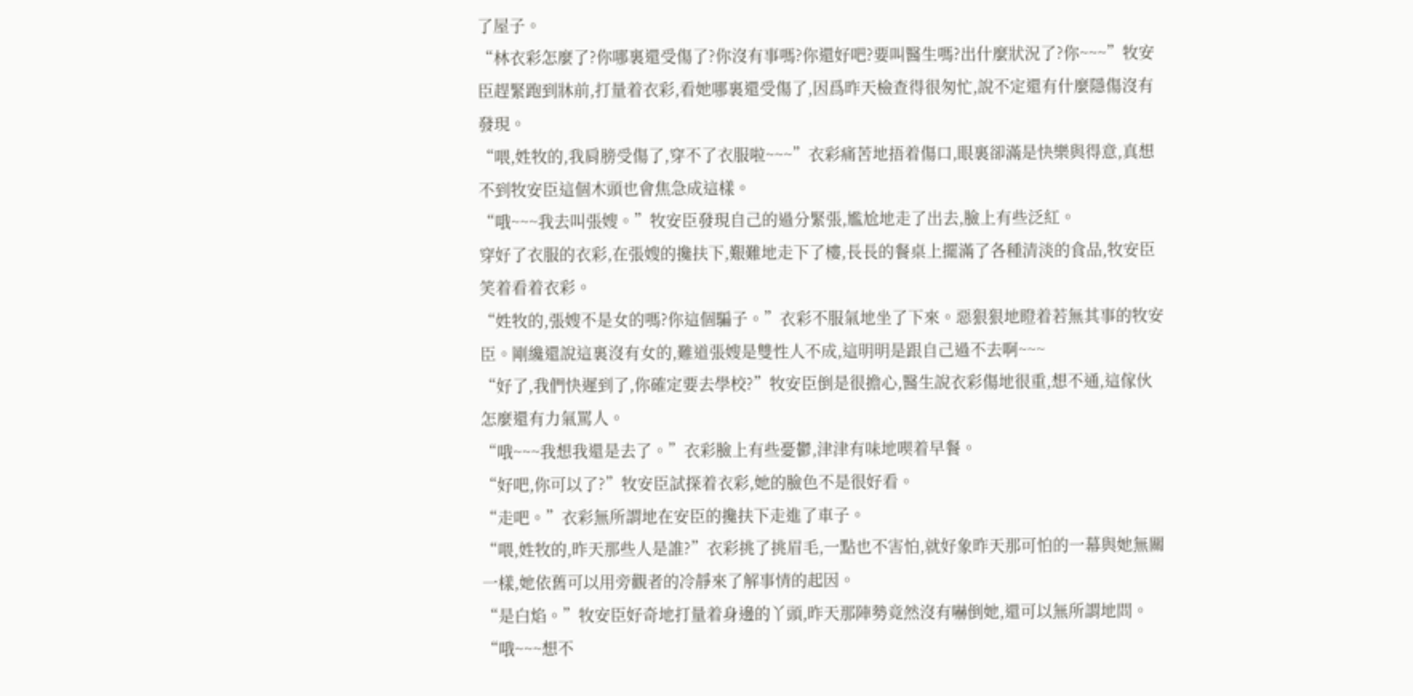了屋子。
“林衣彩怎麼了?你哪裏還受傷了?你沒有事嗎?你還好吧?要叫醫生嗎?出什麼狀況了?你~~~”牧安臣趕緊跑到牀前,打量着衣彩,看她哪裏還受傷了,因爲昨天檢查得很匆忙,說不定還有什麼隱傷沒有發現。
“喂,姓牧的,我肩膀受傷了,穿不了衣服啦~~~”衣彩痛苦地捂着傷口,眼裏卻滿是快樂與得意,真想不到牧安臣這個木頭也會焦急成這樣。
“哦~~~我去叫張嫂。”牧安臣發現自己的過分緊張,尷尬地走了出去,臉上有些泛紅。
穿好了衣服的衣彩,在張嫂的攙扶下,艱難地走下了樓,長長的餐桌上擺滿了各種清淡的食品,牧安臣笑着看着衣彩。
“姓牧的,張嫂不是女的嗎?你這個騙子。”衣彩不服氣地坐了下來。惡狠狠地瞪着若無其事的牧安臣。剛纔還說這裏沒有女的,難道張嫂是雙性人不成,這明明是跟自己過不去啊~~~
“好了,我們快遲到了,你確定要去學校?”牧安臣倒是很擔心,醫生說衣彩傷地很重,想不通,這傢伙怎麼還有力氣罵人。
“哦~~~我想我還是去了。”衣彩臉上有些憂鬱,津津有味地喫着早餐。
“好吧,你可以了?”牧安臣試探着衣彩,她的臉色不是很好看。
“走吧。”衣彩無所謂地在安臣的攙扶下走進了車子。
“喂,姓牧的,昨天那些人是誰?”衣彩挑了挑眉毛,一點也不害怕,就好象昨天那可怕的一幕與她無關一樣,她依舊可以用旁觀者的冷靜來了解事情的起因。
“是白焰。”牧安臣好奇地打量着身邊的丫頭,昨天那陣勢竟然沒有嚇倒她,還可以無所謂地問。
“哦~~~想不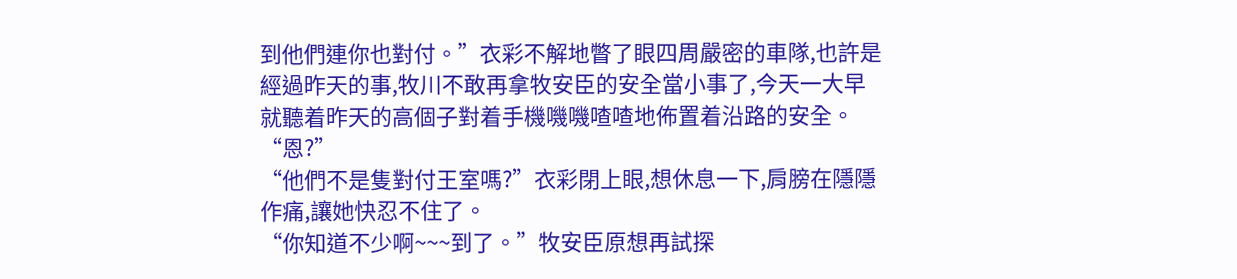到他們連你也對付。”衣彩不解地瞥了眼四周嚴密的車隊,也許是經過昨天的事,牧川不敢再拿牧安臣的安全當小事了,今天一大早就聽着昨天的高個子對着手機嘰嘰喳喳地佈置着沿路的安全。
“恩?”
“他們不是隻對付王室嗎?”衣彩閉上眼,想休息一下,肩膀在隱隱作痛,讓她快忍不住了。
“你知道不少啊~~~到了。”牧安臣原想再試探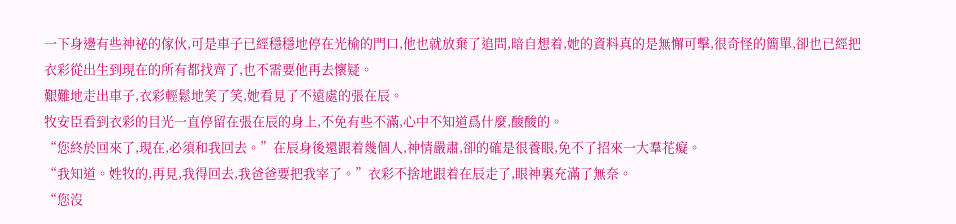一下身邊有些神祕的傢伙,可是車子已經穩穩地停在光榆的門口,他也就放棄了追問,暗自想着,她的資料真的是無懈可擊,很奇怪的簡單,卻也已經把衣彩從出生到現在的所有都找齊了,也不需要他再去懷疑。
艱難地走出車子,衣彩輕鬆地笑了笑,她看見了不遠處的張在辰。
牧安臣看到衣彩的目光一直停留在張在辰的身上,不免有些不滿,心中不知道爲什麼,酸酸的。
“您終於回來了,現在,必須和我回去。”在辰身後還跟着幾個人,神情嚴肅,卻的確是很養眼,免不了招來一大羣花癡。
“我知道。姓牧的,再見,我得回去,我爸爸要把我宰了。”衣彩不捨地跟着在辰走了,眼神裏充滿了無奈。
“您沒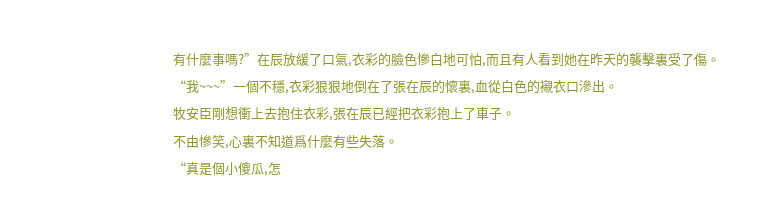有什麼事嗎?”在辰放緩了口氣,衣彩的臉色慘白地可怕,而且有人看到她在昨天的襲擊裏受了傷。
“我~~~”一個不穩,衣彩狠狠地倒在了張在辰的懷裏,血從白色的襯衣口滲出。
牧安臣剛想衝上去抱住衣彩,張在辰已經把衣彩抱上了車子。
不由慘笑,心裏不知道爲什麼有些失落。
“真是個小傻瓜,怎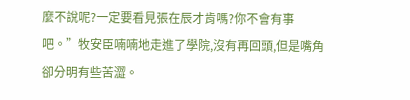麼不說呢?一定要看見張在辰才肯嗎?你不會有事吧。”牧安臣喃喃地走進了學院,沒有再回頭,但是嘴角卻分明有些苦澀。